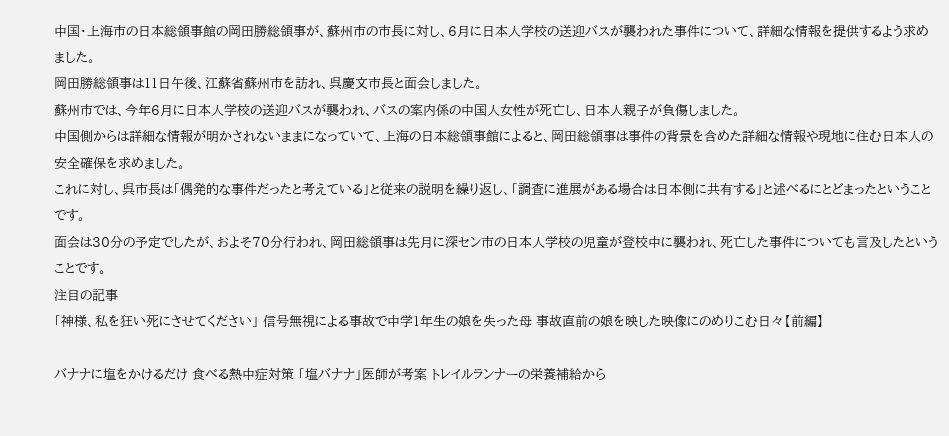中国・上海市の日本総領事館の岡田勝総領事が、蘇州市の市長に対し、6月に日本人学校の送迎バスが襲われた事件について、詳細な情報を提供するよう求めました。
岡田勝総領事は11日午後、江蘇省蘇州市を訪れ、呉慶文市長と面会しました。
蘇州市では、今年6月に日本人学校の送迎バスが襲われ、バスの案内係の中国人女性が死亡し、日本人親子が負傷しました。
中国側からは詳細な情報が明かされないままになっていて、上海の日本総領事館によると、岡田総領事は事件の背景を含めた詳細な情報や現地に住む日本人の安全確保を求めました。
これに対し、呉市長は「偶発的な事件だったと考えている」と従来の説明を繰り返し、「調査に進展がある場合は日本側に共有する」と述べるにとどまったということです。
面会は30分の予定でしたが、およそ70分行われ、岡田総領事は先月に深セン市の日本人学校の児童が登校中に襲われ、死亡した事件についても言及したということです。
注目の記事
「神様、私を狂い死にさせてください」 信号無視による事故で中学1年生の娘を失った母 事故直前の娘を映した映像にのめりこむ日々【前編】

バナナに塩をかけるだけ 食べる熱中症対策 「塩バナナ」医師が考案 トレイルランナーの栄養補給から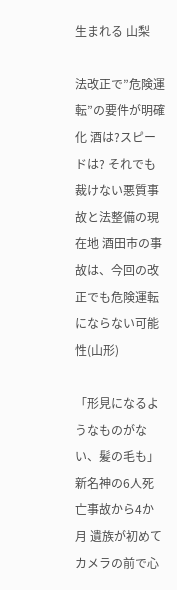生まれる 山梨

法改正で”危険運転”の要件が明確化 酒は?スピードは? それでも裁けない悪質事故と法整備の現在地 酒田市の事故は、今回の改正でも危険運転にならない可能性(山形)

「形見になるようなものがない、髪の毛も」 新名神の6人死亡事故から4か月 遺族が初めてカメラの前で心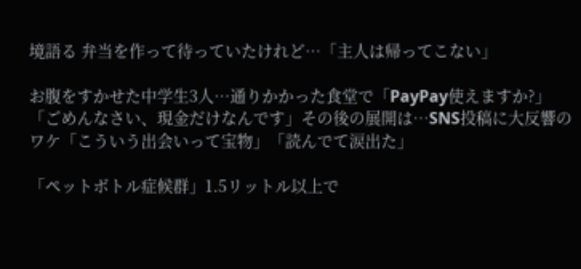境語る 弁当を作って待っていたけれど…「主人は帰ってこない」

お腹をすかせた中学生3人…通りかかった食堂で「PayPay使えますか?」「ごめんなさい、現金だけなんです」その後の展開は…SNS投稿に大反響のワケ「こういう出会いって宝物」「読んでて涙出た」

「ペットボトル症候群」1.5リットル以上で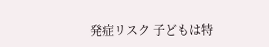発症リスク 子どもは特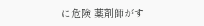に危険 薬剤師がす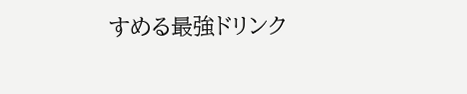すめる最強ドリンク